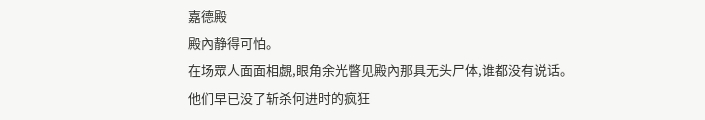嘉德殿
殿內静得可怕。
在场眾人面面相覷,眼角余光瞥见殿內那具无头尸体,谁都没有说话。
他们早已没了斩杀何进时的疯狂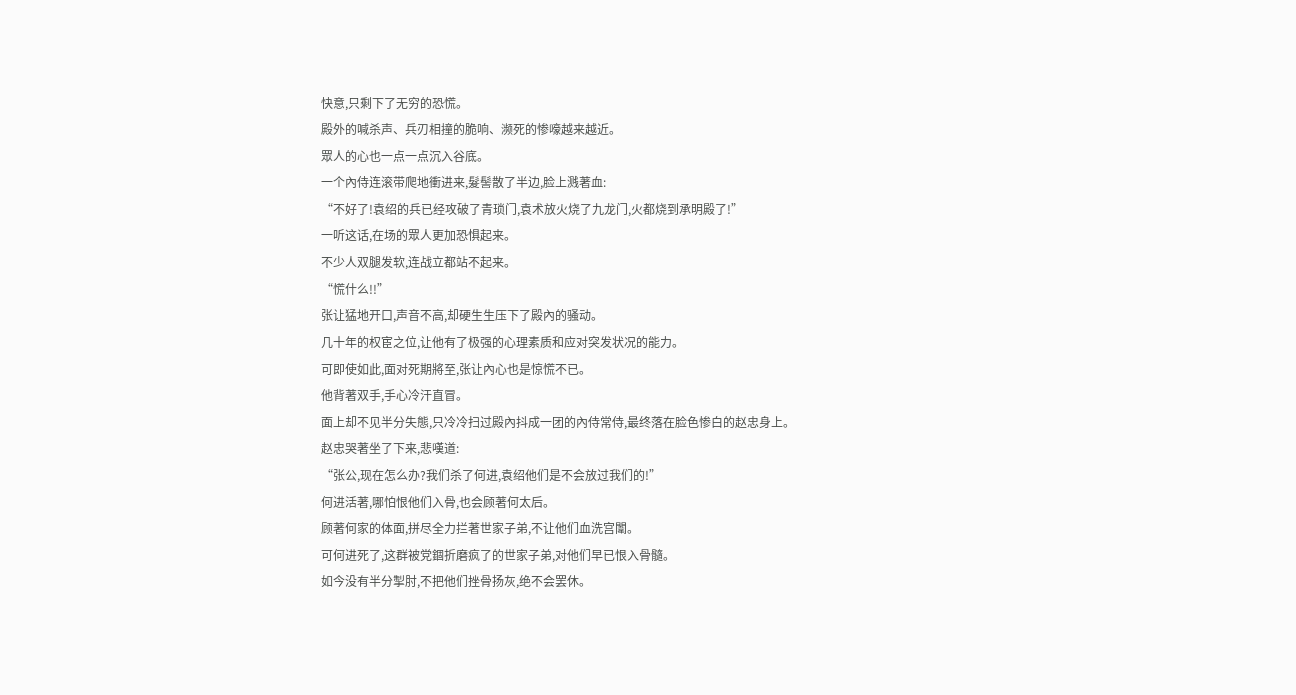快意,只剩下了无穷的恐慌。
殿外的喊杀声、兵刃相撞的脆响、濒死的惨嚎越来越近。
眾人的心也一点一点沉入谷底。
一个內侍连滚带爬地衝进来,髮髻散了半边,脸上溅著血:
“不好了!袁绍的兵已经攻破了青琐门,袁术放火烧了九龙门,火都烧到承明殿了!”
一听这话,在场的眾人更加恐惧起来。
不少人双腿发软,连战立都站不起来。
“慌什么!!”
张让猛地开口,声音不高,却硬生生压下了殿內的骚动。
几十年的权宦之位,让他有了极强的心理素质和应对突发状况的能力。
可即使如此,面对死期將至,张让內心也是惊慌不已。
他背著双手,手心冷汗直冒。
面上却不见半分失態,只冷冷扫过殿內抖成一团的內侍常侍,最终落在脸色惨白的赵忠身上。
赵忠哭著坐了下来,悲嘆道:
“张公,现在怎么办?我们杀了何进,袁绍他们是不会放过我们的!”
何进活著,哪怕恨他们入骨,也会顾著何太后。
顾著何家的体面,拼尽全力拦著世家子弟,不让他们血洗宫闈。
可何进死了,这群被党錮折磨疯了的世家子弟,对他们早已恨入骨髓。
如今没有半分掣肘,不把他们挫骨扬灰,绝不会罢休。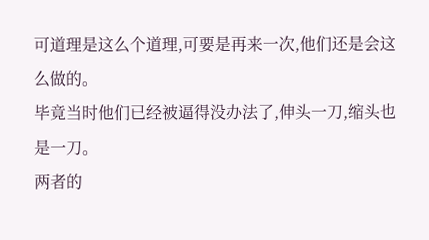可道理是这么个道理,可要是再来一次,他们还是会这么做的。
毕竟当时他们已经被逼得没办法了,伸头一刀,缩头也是一刀。
两者的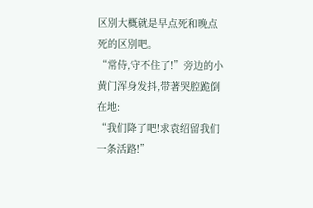区別大概就是早点死和晚点死的区別吧。
“常侍,守不住了!”旁边的小黄门浑身发抖,带著哭腔跪倒在地:
“我们降了吧!求袁绍留我们一条活路!”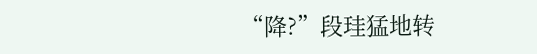“降?”段珪猛地转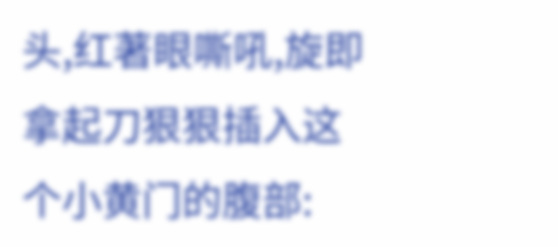头,红著眼嘶吼,旋即拿起刀狠狠插入这个小黄门的腹部: